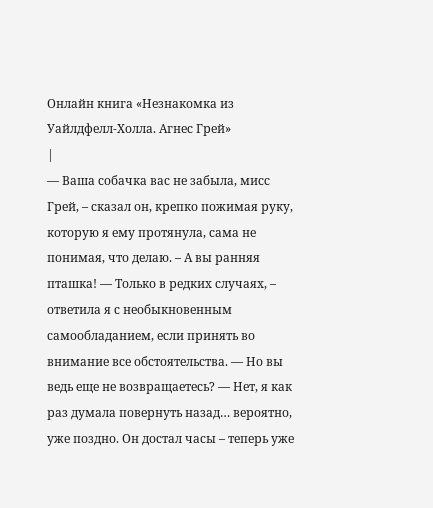Онлайн книга «Незнакомка из Уайлдфелл-Холла. Агнес Грей»
|
— Ваша собачка вас не забыла, мисс Грей, – сказал он, крепко пожимая руку, которую я ему протянула, сама не понимая, что делаю. – А вы ранняя пташка! — Только в редких случаях, – ответила я с необыкновенным самообладанием, если принять во внимание все обстоятельства. — Но вы ведь еще не возвращаетесь? — Нет, я как раз думала повернуть назад… вероятно, уже поздно. Он достал часы – теперь уже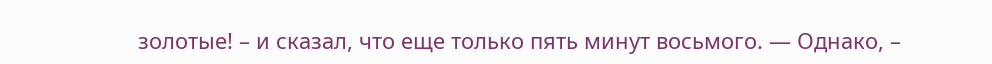золотые! – и сказал, что еще только пять минут восьмого. — Однако, –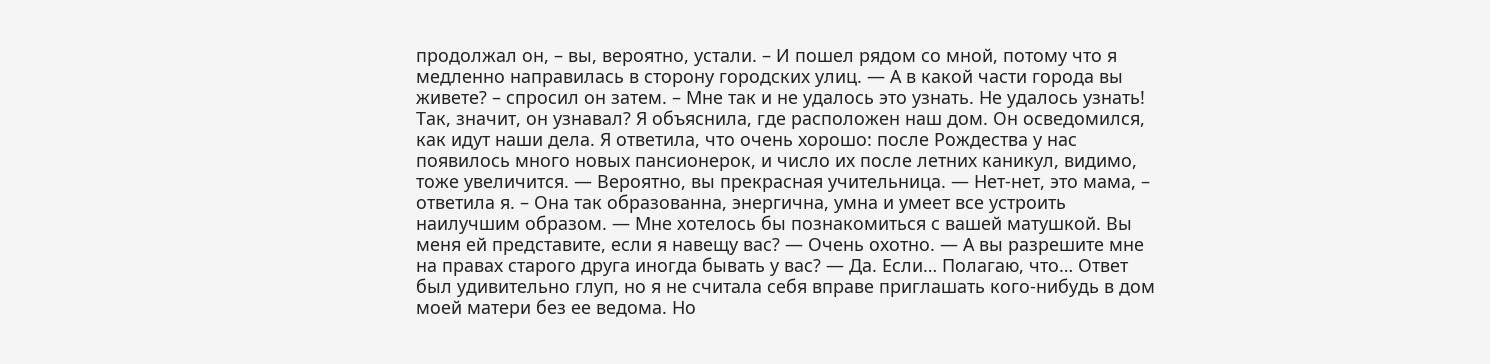продолжал он, – вы, вероятно, устали. – И пошел рядом со мной, потому что я медленно направилась в сторону городских улиц. — А в какой части города вы живете? – спросил он затем. – Мне так и не удалось это узнать. Не удалось узнать! Так, значит, он узнавал? Я объяснила, где расположен наш дом. Он осведомился, как идут наши дела. Я ответила, что очень хорошо: после Рождества у нас появилось много новых пансионерок, и число их после летних каникул, видимо, тоже увеличится. — Вероятно, вы прекрасная учительница. — Нет-нет, это мама, – ответила я. – Она так образованна, энергична, умна и умеет все устроить наилучшим образом. — Мне хотелось бы познакомиться с вашей матушкой. Вы меня ей представите, если я навещу вас? — Очень охотно. — А вы разрешите мне на правах старого друга иногда бывать у вас? — Да. Если… Полагаю, что… Ответ был удивительно глуп, но я не считала себя вправе приглашать кого-нибудь в дом моей матери без ее ведома. Но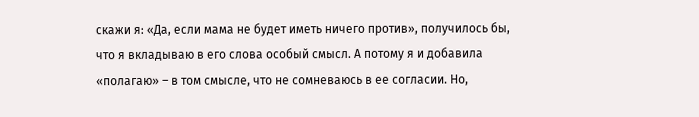скажи я: «Да, если мама не будет иметь ничего против», получилось бы, что я вкладываю в его слова особый смысл. А потому я и добавила «полагаю» – в том смысле, что не сомневаюсь в ее согласии. Но,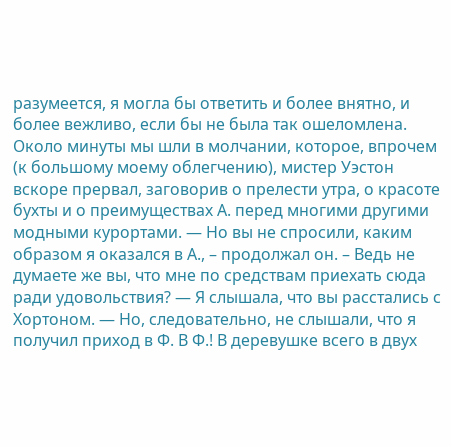разумеется, я могла бы ответить и более внятно, и более вежливо, если бы не была так ошеломлена. Около минуты мы шли в молчании, которое, впрочем (к большому моему облегчению), мистер Уэстон вскоре прервал, заговорив о прелести утра, о красоте бухты и о преимуществах А. перед многими другими модными курортами. — Но вы не спросили, каким образом я оказался в А., – продолжал он. – Ведь не думаете же вы, что мне по средствам приехать сюда ради удовольствия? — Я слышала, что вы расстались с Хортоном. — Но, следовательно, не слышали, что я получил приход в Ф. В Ф.! В деревушке всего в двух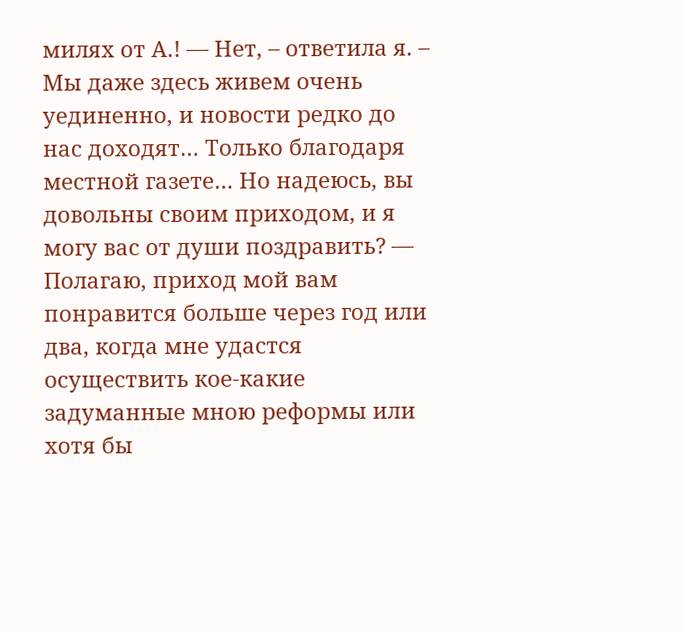милях от А.! — Нет, – ответила я. – Мы даже здесь живем очень уединенно, и новости редко до нас доходят… Только благодаря местной газете… Но надеюсь, вы довольны своим приходом, и я могу вас от души поздравить? — Полагаю, приход мой вам понравится больше через год или два, когда мне удастся осуществить кое-какие задуманные мною реформы или хотя бы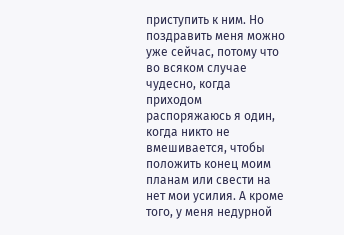приступить к ним. Но поздравить меня можно уже сейчас, потому что во всяком случае чудесно, когда приходом распоряжаюсь я один, когда никто не вмешивается, чтобы положить конец моим планам или свести на нет мои усилия. А кроме того, у меня недурной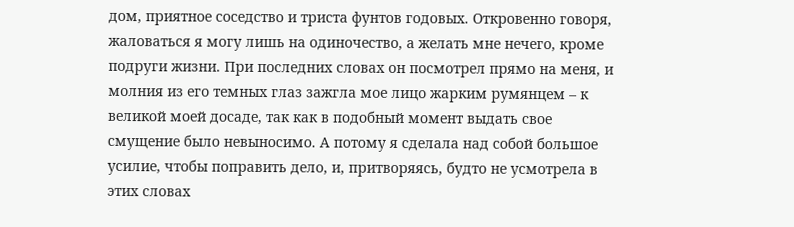дом, приятное соседство и триста фунтов годовых. Откровенно говоря, жаловаться я могу лишь на одиночество, а желать мне нечего, кроме подруги жизни. При последних словах он посмотрел прямо на меня, и молния из его темных глаз зажгла мое лицо жарким румянцем – к великой моей досаде, так как в подобный момент выдать свое смущение было невыносимо. А потому я сделала над собой большое усилие, чтобы поправить дело, и, притворяясь, будто не усмотрела в этих словах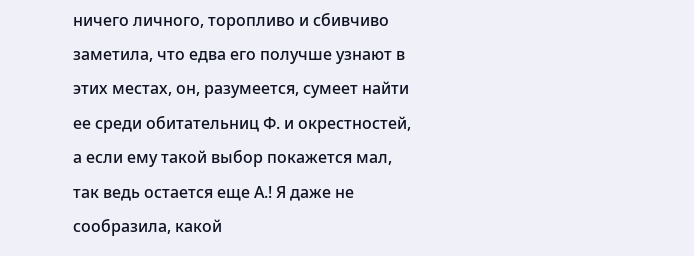ничего личного, торопливо и сбивчиво заметила, что едва его получше узнают в этих местах, он, разумеется, сумеет найти ее среди обитательниц Ф. и окрестностей, а если ему такой выбор покажется мал, так ведь остается еще А.! Я даже не сообразила, какой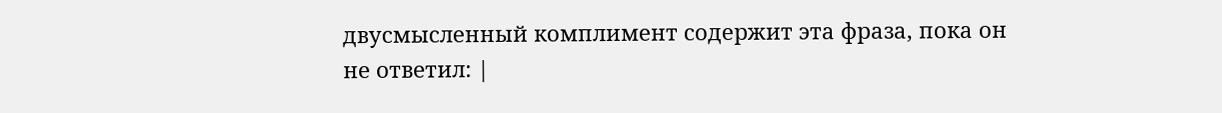двусмысленный комплимент содержит эта фраза, пока он не ответил: |